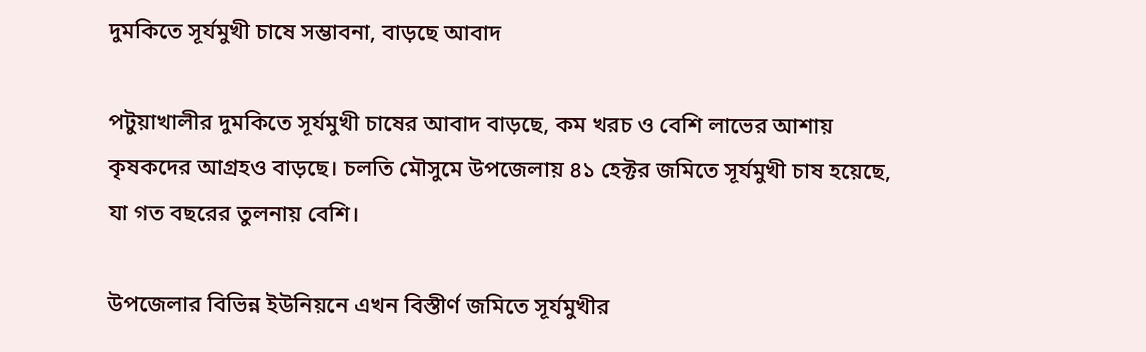দুমকিতে সূর্যমুখী চাষে সম্ভাবনা, বাড়ছে আবাদ

পটুয়াখালীর দুমকিতে সূর্যমুখী চাষের আবাদ বাড়ছে, কম খরচ ও বেশি লাভের আশায় কৃষকদের আগ্রহও বাড়ছে। চলতি মৌসুমে উপজেলায় ৪১ হেক্টর জমিতে সূর্যমুখী চাষ হয়েছে, যা গত বছরের তুলনায় বেশি।

উপজেলার বিভিন্ন ইউনিয়নে এখন বিস্তীর্ণ জমিতে সূর্যমুখীর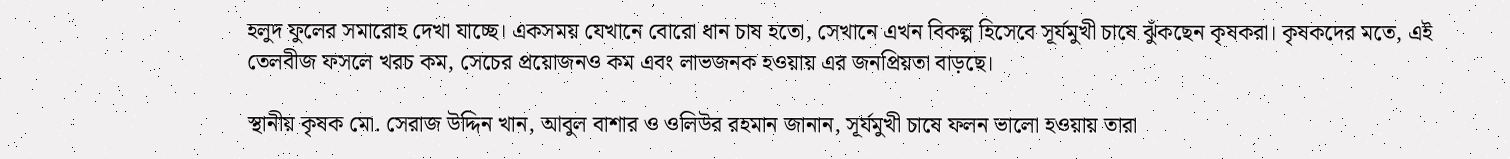হলুদ ফুলের সমারোহ দেখা যাচ্ছে। একসময় যেখানে বোরো ধান চাষ হতো, সেখানে এখন বিকল্প হিসেবে সূর্যমুখী চাষে ঝুঁকছেন কৃষকরা। কৃষকদের মতে, এই তেলবীজ ফসলে খরচ কম, সেচের প্রয়োজনও কম এবং লাভজনক হওয়ায় এর জনপ্রিয়তা বাড়ছে।

স্থানীয় কৃষক মো. সেরাজ উদ্দিন খান, আবুল বাশার ও ওলিউর রহমান জানান, সূর্যমুখী চাষে ফলন ভালো হওয়ায় তারা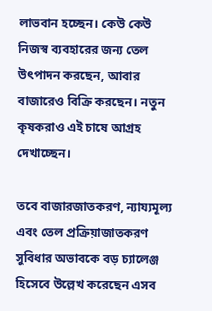লাভবান হচ্ছেন। কেউ কেউ নিজস্ব ব্যবহারের জন্য তেল উৎপাদন করছেন, আবার বাজারেও বিক্রি করছেন। নতুন কৃষকরাও এই চাষে আগ্রহ দেখাচ্ছেন।

তবে বাজারজাতকরণ, ন্যায্যমূল্য এবং তেল প্রক্রিয়াজাতকরণ সুবিধার অভাবকে বড় চ্যালেঞ্জ হিসেবে উল্লেখ করেছেন এসব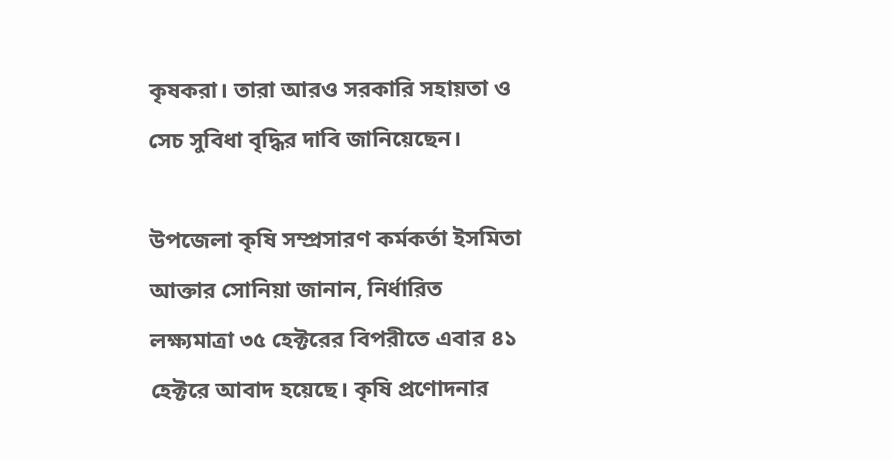কৃষকরা। তারা আরও সরকারি সহায়তা ও সেচ সুবিধা বৃদ্ধির দাবি জানিয়েছেন।

উপজেলা কৃষি সম্প্রসারণ কর্মকর্তা ইসমিতা আক্তার সোনিয়া জানান, নির্ধারিত লক্ষ্যমাত্রা ৩৫ হেক্টরের বিপরীতে এবার ৪১ হেক্টরে আবাদ হয়েছে। কৃষি প্রণোদনার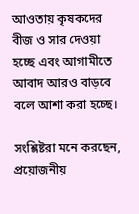আওতায় কৃষকদের বীজ ও সার দেওয়া হচ্ছে এবং আগামীতে আবাদ আরও বাড়বে বলে আশা করা হচ্ছে।

সংশ্লিষ্টরা মনে করছেন, প্রয়োজনীয়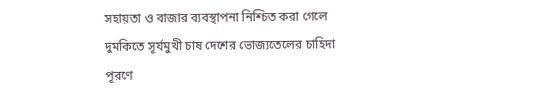সহায়তা ও বাজার ব্যবস্থাপনা নিশ্চিত করা গেলে দুমকিতে সূর্যমুখী চাষ দেশের ভোজ্যতেলের চাহিদা পূরণে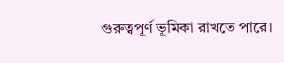গুরুত্বপূর্ণ ভূমিকা রাখতে পারে।